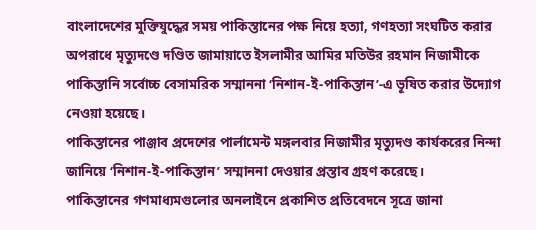বাংলাদেশের মুক্তিযুদ্ধের সময় পাকিস্তানের পক্ষ নিয়ে হত্যা, গণহত্যা সংঘটিত করার অপরাধে মৃত্যুদণ্ডে দণ্ডিত জামায়াতে ইসলামীর আমির মতিউর রহমান নিজামীকে পাকিস্তানি সর্বোচ্চ বেসামরিক সম্মাননা ‘নিশান-ই-পাকিস্তান’-এ ভূষিত করার উদ্যোগ নেওয়া হয়েছে।
পাকিস্তানের পাঞ্জাব প্রদেশের পার্লামেন্ট মঙ্গলবার নিজামীর মৃত্যুদণ্ড কার্যকরের নিন্দা জানিয়ে ‘নিশান-ই-পাকিস্তান’ সম্মাননা দেওয়ার প্রস্তাব গ্রহণ করেছে।
পাকিস্তানের গণমাধ্যমগুলোর অনলাইনে প্রকাশিত প্রতিবেদনে সূত্রে জানা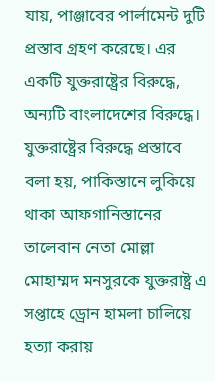যায়, পাঞ্জাবের পার্লামেন্ট দুটি প্রস্তাব গ্রহণ করেছে। এর একটি যুক্তরাষ্ট্রের বিরুদ্ধে, অন্যটি বাংলাদেশের বিরুদ্ধে।
যুক্তরাষ্ট্রের বিরুদ্ধে প্রস্তাবে বলা হয়, পাকিস্তানে লুকিয়ে থাকা আফগানিস্তানের তালেবান নেতা মোল্লা মোহাম্মদ মনসুরকে যুক্তরাষ্ট্র এ সপ্তাহে ড্রোন হামলা চালিয়ে হত্যা করায়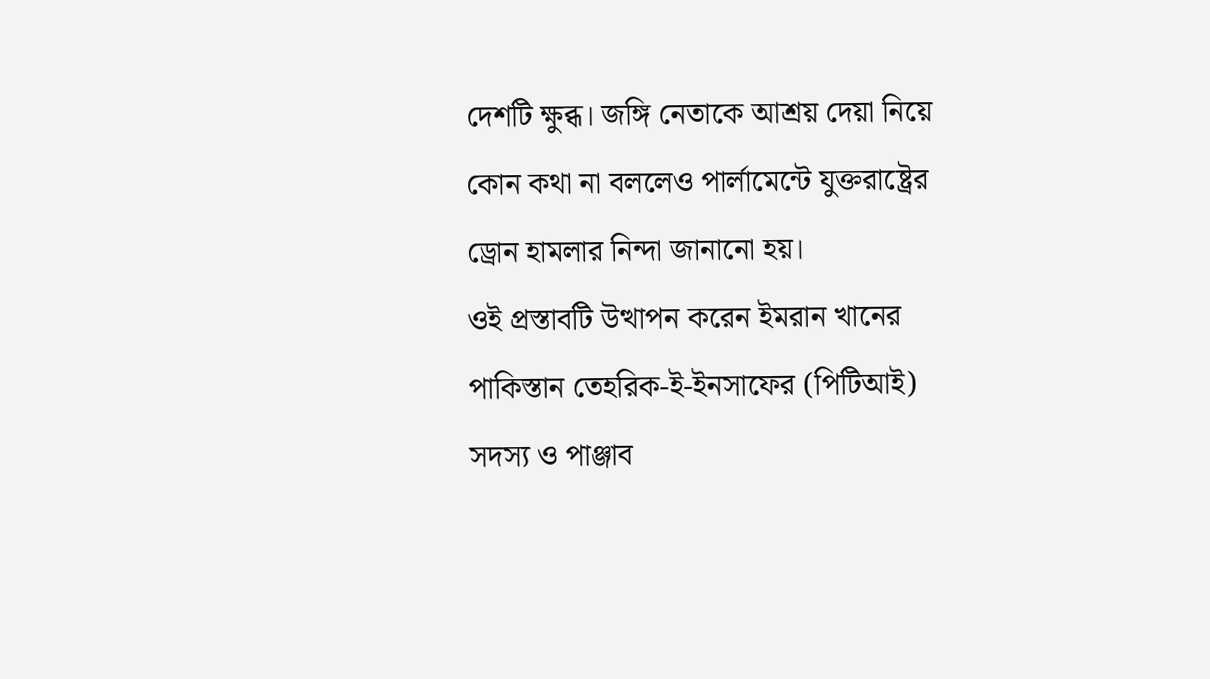দেশটি ক্ষুব্ধ। জঙ্গি নেতাকে আশ্রয় দেয়া নিয়ে কোন কথা না বললেও পার্লামেন্টে যুক্তরাষ্ট্রের ড্রোন হামলার নিন্দা জানানো হয়।
ওই প্রস্তাবটি উত্থাপন করেন ইমরান খানের পাকিস্তান তেহরিক-ই-ইনসাফের (পিটিআই) সদস্য ও পাঞ্জাব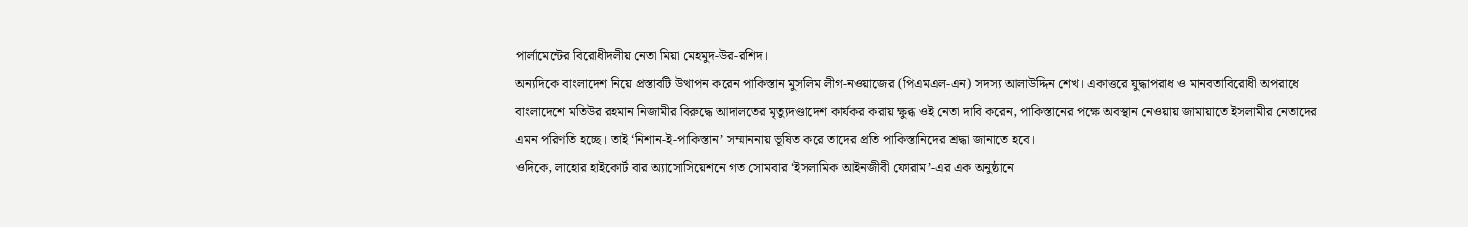পার্লামেন্টের বিরোধীদলীয় নেতা মিয়া মেহমুদ-উর-রশিদ।
অন্যদিকে বাংলাদেশ নিয়ে প্রস্তাবটি উত্থাপন করেন পাকিস্তান মুসলিম লীগ-নওয়াজের (পিএমএল-এন) সদস্য আলাউদ্দিন শেখ। একাত্তরে যুদ্ধাপরাধ ও মানবতাবিরোধী অপরাধে বাংলাদেশে মতিউর রহমান নিজামীর বিরুদ্ধে আদালতের মৃত্যুদণ্ডাদেশ কার্যকর করায় ক্ষুব্ধ ওই নেতা দাবি করেন, পাকিস্তানের পক্ষে অবস্থান নেওয়ায় জামায়াতে ইসলামীর নেতাদের এমন পরিণতি হচ্ছে। তাই ‘নিশান-ই-পাকিস্তান’ সম্মাননায় ভূষিত করে তাদের প্রতি পাকিস্তানিদের শ্রদ্ধা জানাতে হবে।
ওদিকে, লাহোর হাইকোর্ট বার অ্যাসোসিয়েশনে গত সোমবার ‘ইসলামিক আইনজীবী ফোরাম’-এর এক অনুষ্ঠানে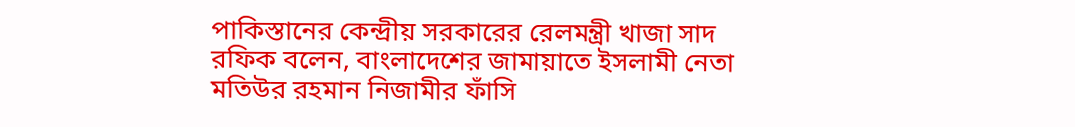পাকিস্তানের কেন্দ্রীয় সরকারের রেলমন্ত্রী খাজা সাদ রফিক বলেন, বাংলাদেশের জামায়াতে ইসলামী নেতা মতিউর রহমান নিজামীর ফাঁসি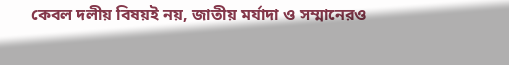কেবল দলীয় বিষয়ই নয়, জাতীয় মর্যাদা ও সম্মানেরও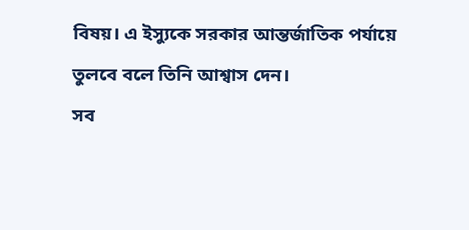বিষয়। এ ইস্যুকে সরকার আন্তর্জাতিক পর্যায়ে তুলবে বলে তিনি আশ্বাস দেন।
সব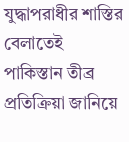যুদ্ধাপরাধীর শাস্তির বেলাতেই পাকিস্তান তীব্র প্রতিক্রিয়া জানিয়ে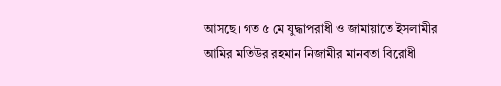আসছে। গত ৫ মে যুদ্ধাপরাধী ও জামায়াতে ইসলামীর আমির মতিউর রহমান নিজামীর মানবতা বিরোধী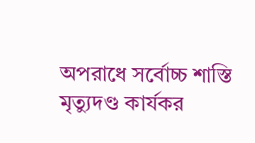অপরাধে সর্বোচ্চ শাস্তি মৃত্যুদণ্ড কার্যকর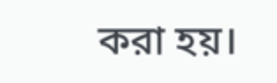করা হয়।